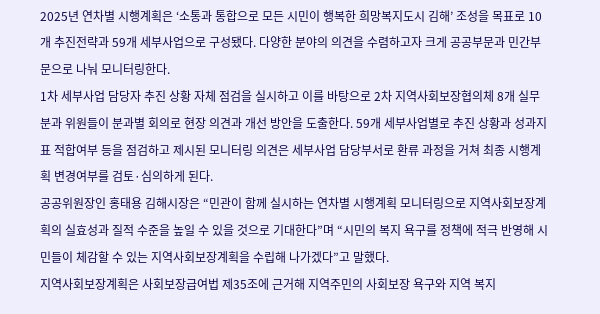2025년 연차별 시행계획은 ‘소통과 통합으로 모든 시민이 행복한 희망복지도시 김해’ 조성을 목표로 10개 추진전략과 59개 세부사업으로 구성됐다. 다양한 분야의 의견을 수렴하고자 크게 공공부문과 민간부문으로 나눠 모니터링한다.
1차 세부사업 담당자 추진 상황 자체 점검을 실시하고 이를 바탕으로 2차 지역사회보장협의체 8개 실무분과 위원들이 분과별 회의로 현장 의견과 개선 방안을 도출한다. 59개 세부사업별로 추진 상황과 성과지표 적합여부 등을 점검하고 제시된 모니터링 의견은 세부사업 담당부서로 환류 과정을 거쳐 최종 시행계획 변경여부를 검토·심의하게 된다.
공공위원장인 홍태용 김해시장은 “민관이 함께 실시하는 연차별 시행계획 모니터링으로 지역사회보장계획의 실효성과 질적 수준을 높일 수 있을 것으로 기대한다”며 “시민의 복지 욕구를 정책에 적극 반영해 시민들이 체감할 수 있는 지역사회보장계획을 수립해 나가겠다”고 말했다.
지역사회보장계획은 사회보장급여법 제35조에 근거해 지역주민의 사회보장 욕구와 지역 복지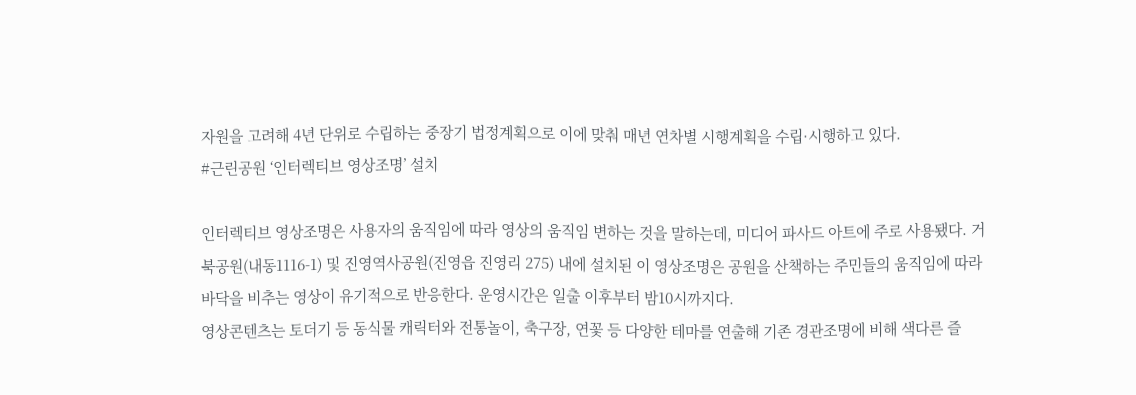자원을 고려해 4년 단위로 수립하는 중장기 법정계획으로 이에 맞춰 매년 연차별 시행계획을 수립·시행하고 있다.
#근린공원 ‘인터렉티브 영상조명’ 설치

인터렉티브 영상조명은 사용자의 움직임에 따라 영상의 움직임 변하는 것을 말하는데, 미디어 파사드 아트에 주로 사용됐다. 거북공원(내동1116-1) 및 진영역사공원(진영읍 진영리 275) 내에 설치된 이 영상조명은 공원을 산책하는 주민들의 움직임에 따라 바닥을 비추는 영상이 유기적으로 반응한다. 운영시간은 일출 이후부터 밤10시까지다.
영상콘텐츠는 토더기 등 동식물 캐릭터와 전통놀이, 축구장, 연꽃 등 다양한 테마를 연출해 기존 경관조명에 비해 색다른 즐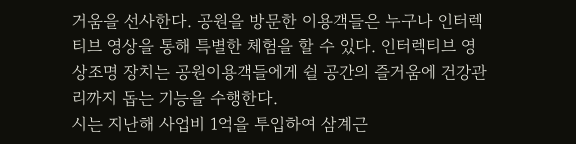거움을 선사한다. 공원을 방문한 이용객들은 누구나 인터렉티브 영상을 통해 특별한 체험을 할 수 있다. 인터렉티브 영상조명 장치는 공원이용객들에게 쉴 공간의 즐거움에 건강관리까지 돕는 기능을 수행한다.
시는 지난해 사업비 1억을 투입하여 삼계근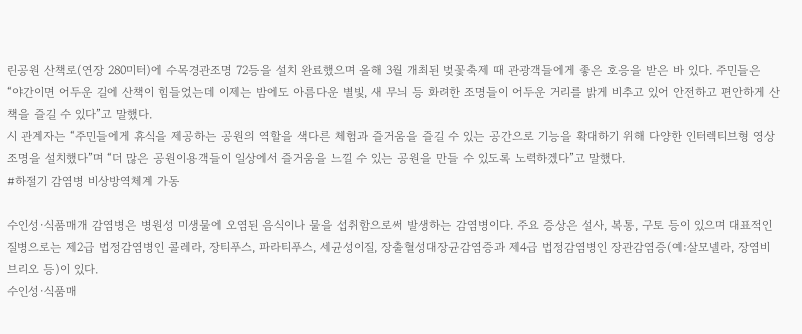린공원 산책로(연장 280미터)에 수목경관조명 72등을 설치 완료했으며 올해 3월 개최된 벚꽃축제 때 관광객들에게 좋은 호응을 받은 바 있다. 주민들은 “야간이면 어두운 길에 산책이 힘들었는데 이제는 밤에도 아름다운 별빛, 새 무늬 등 화려한 조명들이 어두운 거리를 밝게 비추고 있어 안전하고 편안하게 산책을 즐길 수 있다”고 말했다.
시 관계자는 “주민들에게 휴식을 제공하는 공원의 역할을 색다른 체험과 즐거움을 즐길 수 있는 공간으로 기능을 확대하기 위해 다양한 인터렉티브형 영상조명을 설치했다”며 “더 많은 공원이용객들이 일상에서 즐거움을 느낄 수 있는 공원을 만들 수 있도록 노력하겠다”고 말했다.
#하절기 감염병 비상방역체계 가동

수인성·식품매개 감염병은 병원성 미생물에 오염된 음식이나 물을 섭취함으로써 발생하는 감염병이다. 주요 증상은 설사, 복통, 구토 등이 있으며 대표적인 질병으로는 제2급 법정감염병인 콜레라, 장티푸스, 파라티푸스, 세균성이질, 장출혈성대장균감염증과 제4급 법정감염병인 장관감염증(예:살모넬라, 장염비브리오 등)이 있다.
수인성·식품매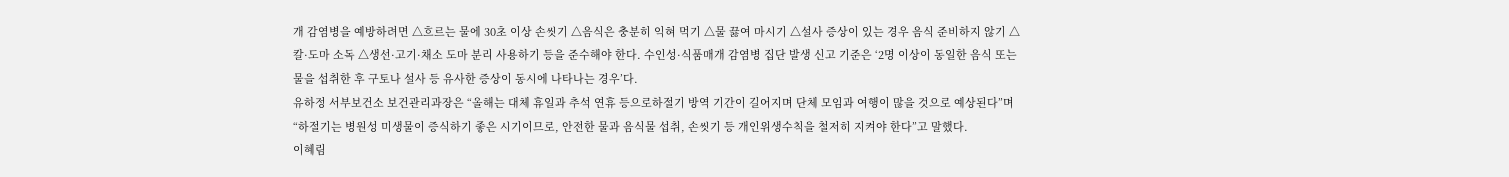개 감염병을 예방하려면 △흐르는 물에 30초 이상 손씻기 △음식은 충분히 익혀 먹기 △물 끓여 마시기 △설사 증상이 있는 경우 음식 준비하지 않기 △칼·도마 소독 △생선·고기·채소 도마 분리 사용하기 등을 준수해야 한다. 수인성·식품매개 감염병 집단 발생 신고 기준은 ‘2명 이상이 동일한 음식 또는 물을 섭취한 후 구토나 설사 등 유사한 증상이 동시에 나타나는 경우’다.
유하정 서부보건소 보건관리과장은 “올해는 대체 휴일과 추석 연휴 등으로하절기 방역 기간이 길어지며 단체 모임과 여행이 많을 것으로 예상된다”며 “하절기는 병원성 미생물이 증식하기 좋은 시기이므로, 안전한 물과 음식물 섭취, 손씻기 등 개인위생수칙을 철저히 지켜야 한다”고 말했다.
이혜림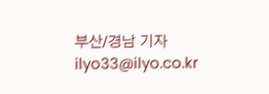부산/경남 기자 ilyo33@ilyo.co.kr